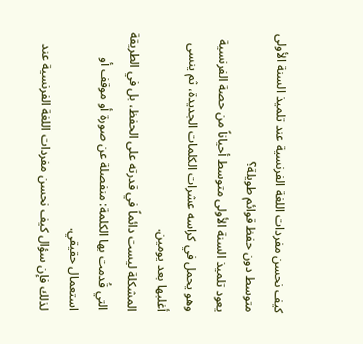كيف نحسن مفردات اللغة الفرنسية عند تلميذ السنة الأولى متوسط دون حفظ قوائم طويلة؟
يعود تلميذ السنة الأولى متوسط أحياناً من حصة الفرنسية وهو يحمل في كراسه عشرات الكلمات الجديدة، ثم ينسى أغلبها بعد يومين.
المشكلة ليست دائماً في قدرته على الحفظ، بل في الطريقة التي قُدمت بها الكلمة: منفصلة عن صورة أو موقف أو استعمال حقيقي.
لذلك فإن سؤال كيف نحسن مفردات اللغة الفرنسية عند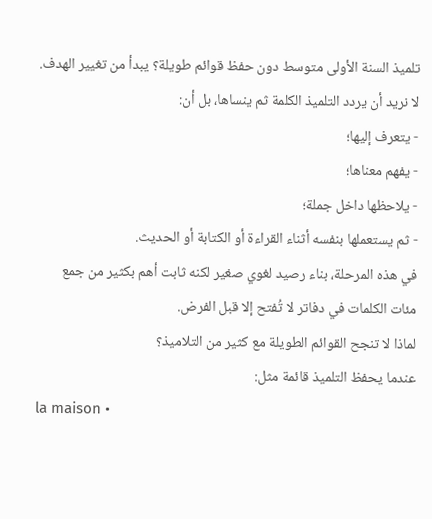تلميذ السنة الأولى متوسط دون حفظ قوائم طويلة؟ يبدأ من تغيير الهدف.
لا نريد أن يردد التلميذ الكلمة ثم ينساها، بل أن:
- يتعرف إليها؛
- يفهم معناها؛
- يلاحظها داخل جملة؛
- ثم يستعملها بنفسه أثناء القراءة أو الكتابة أو الحديث.
في هذه المرحلة، بناء رصيد لغوي صغير لكنه ثابت أهم بكثير من جمع مئات الكلمات في دفاتر لا تُفتح إلا قبل الفرض.
لماذا لا تنجح القوائم الطويلة مع كثير من التلاميذ؟
عندما يحفظ التلميذ قائمة مثل:
la maison •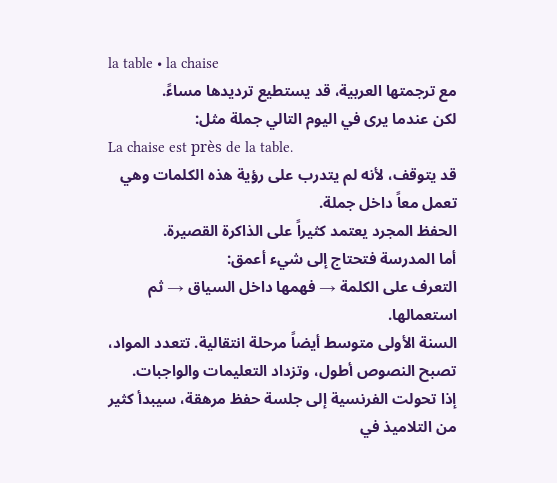la table • la chaise
مع ترجمتها العربية، قد يستطيع ترديدها مساءً.
لكن عندما يرى في اليوم التالي جملة مثل:
La chaise est près de la table.
قد يتوقف، لأنه لم يتدرب على رؤية هذه الكلمات وهي تعمل معاً داخل جملة.
الحفظ المجرد يعتمد كثيراً على الذاكرة القصيرة.
أما المدرسة فتحتاج إلى شيء أعمق:
التعرف على الكلمة → فهمها داخل السياق → ثم استعمالها.
السنة الأولى متوسط أيضاً مرحلة انتقالية. تتعدد المواد، تصبح النصوص أطول، وتزداد التعليمات والواجبات.
إذا تحولت الفرنسية إلى جلسة حفظ مرهقة، سيبدأ كثير من التلاميذ في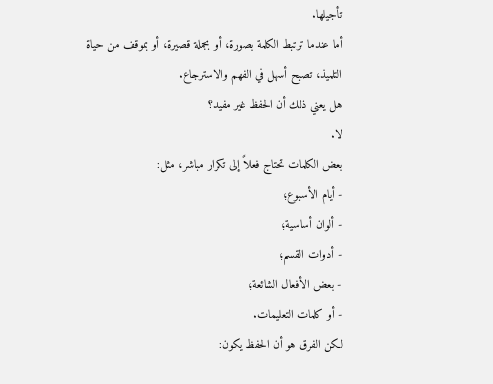تأجيلها.
أما عندما ترتبط الكلمة بصورة، أو بجملة قصيرة، أو بموقف من حياة التلميذ، تصبح أسهل في الفهم والاسترجاع.
هل يعني ذلك أن الحفظ غير مفيد؟
لا.
بعض الكلمات تحتاج فعلاً إلى تكرار مباشر، مثل:
- أيام الأسبوع؛
- ألوان أساسية؛
- أدوات القسم؛
- بعض الأفعال الشائعة؛
- أو كلمات التعليمات.
لكن الفرق هو أن الحفظ يكون: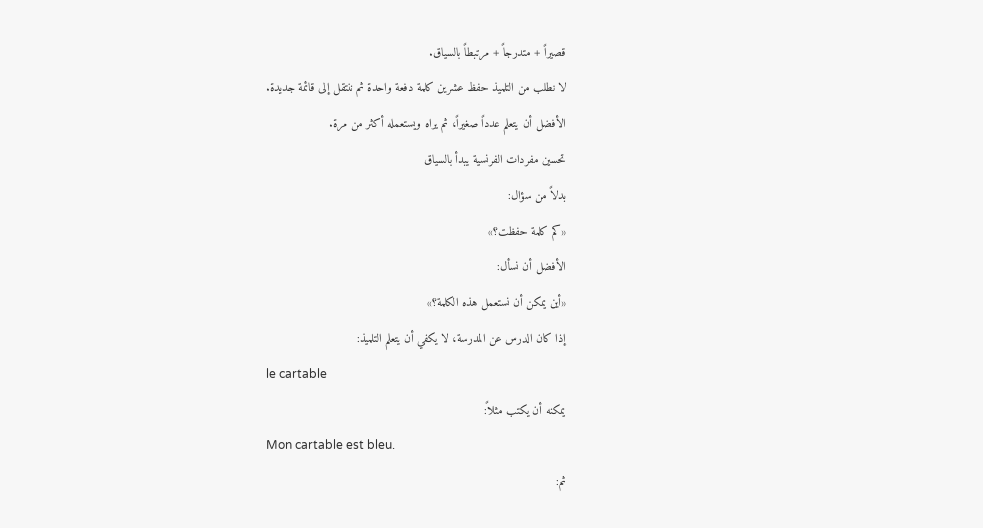قصيراً + متدرجاً + مرتبطاً بالسياق.
لا نطلب من التلميذ حفظ عشرين كلمة دفعة واحدة ثم ننتقل إلى قائمة جديدة.
الأفضل أن يتعلم عدداً صغيراً، ثم يراه ويستعمله أكثر من مرة.
تحسين مفردات الفرنسية يبدأ بالسياق
بدلاً من سؤال:
«كم كلمة حفظت؟»
الأفضل أن نسأل:
«أين يمكن أن نستعمل هذه الكلمة؟»
إذا كان الدرس عن المدرسة، لا يكفي أن يتعلم التلميذ:
le cartable
يمكنه أن يكتب مثلاً:
Mon cartable est bleu.
ثم: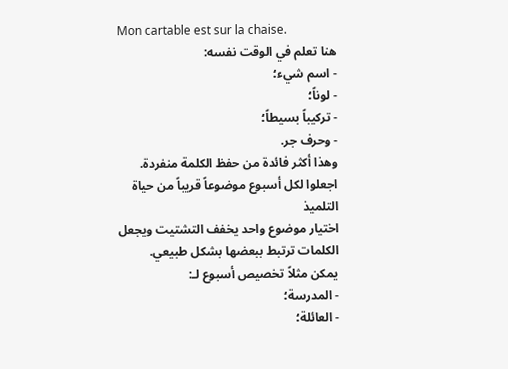Mon cartable est sur la chaise.
هنا تعلم في الوقت نفسه:
- اسم شيء؛
- لوناً؛
- تركيباً بسيطاً؛
- وحرف جر.
وهذا أكثر فائدة من حفظ الكلمة منفردة.
اجعلوا لكل أسبوع موضوعاً قريباً من حياة التلميذ
اختيار موضوع واحد يخفف التشتيت ويجعل الكلمات ترتبط ببعضها بشكل طبيعي.
يمكن مثلاً تخصيص أسبوع لـ:
- المدرسة؛
- العائلة؛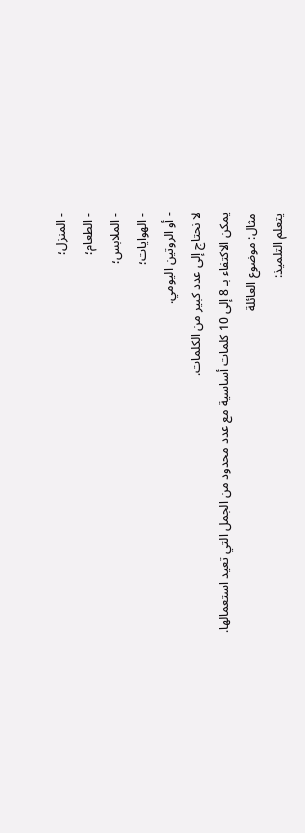- المنزل؛
- الطعام؛
- الملابس؛
- الهوايات؛
- أو الروتين اليومي.
لا نحتاج إلى عدد كبير من الكلمات.
يمكن الاكتفاء بـ 8 إلى 10 كلمات أساسية مع عدد محدود من الجمل التي تعيد استعمالها.
مثال: موضوع العائلة
يتعلم التلميذ: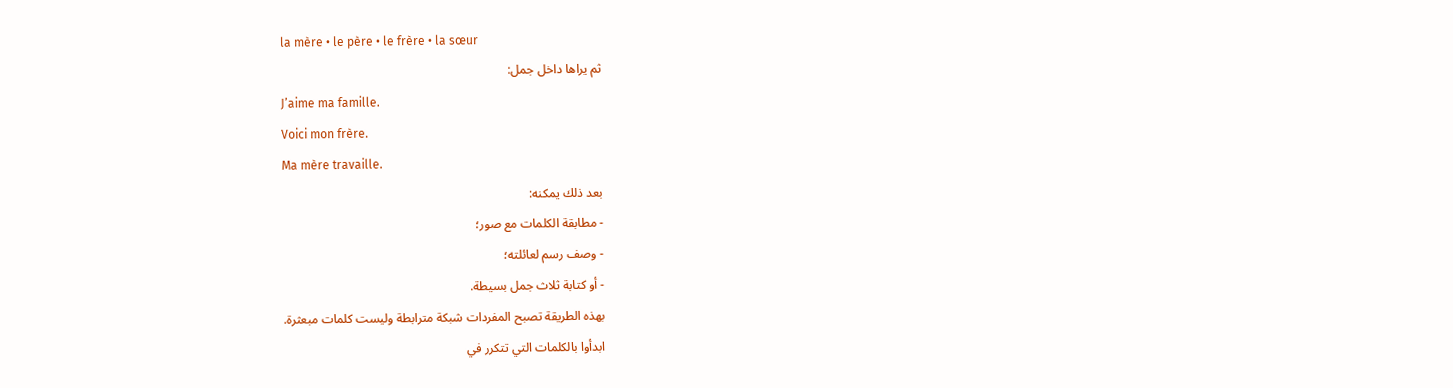la mère • le père • le frère • la sœur
ثم يراها داخل جمل:
J’aime ma famille.
Voici mon frère.
Ma mère travaille.
بعد ذلك يمكنه:
- مطابقة الكلمات مع صور؛
- وصف رسم لعائلته؛
- أو كتابة ثلاث جمل بسيطة.
بهذه الطريقة تصبح المفردات شبكة مترابطة وليست كلمات مبعثرة.
ابدأوا بالكلمات التي تتكرر في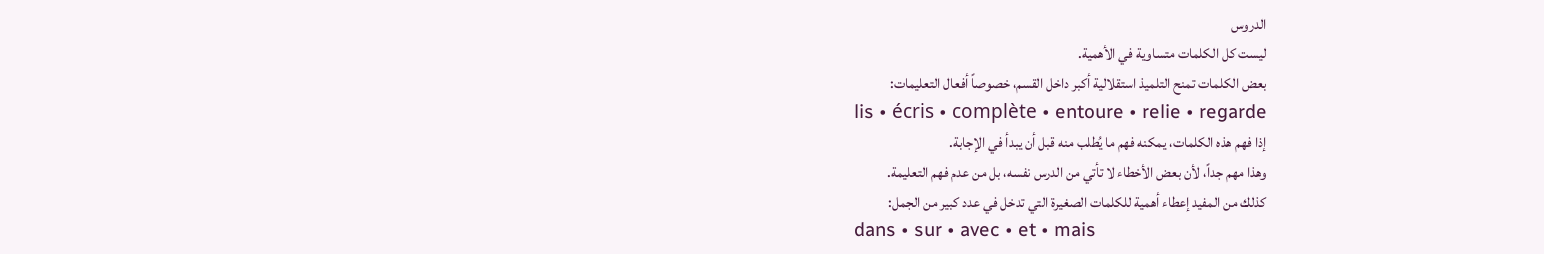الدروس
ليست كل الكلمات متساوية في الأهمية.
بعض الكلمات تمنح التلميذ استقلالية أكبر داخل القسم، خصوصاً أفعال التعليمات:
lis • écris • complète • entoure • relie • regarde
إذا فهم هذه الكلمات، يمكنه فهم ما يُطلب منه قبل أن يبدأ في الإجابة.
وهذا مهم جداً، لأن بعض الأخطاء لا تأتي من الدرس نفسه، بل من عدم فهم التعليمة.
كذلك من المفيد إعطاء أهمية للكلمات الصغيرة التي تدخل في عدد كبير من الجمل:
dans • sur • avec • et • mais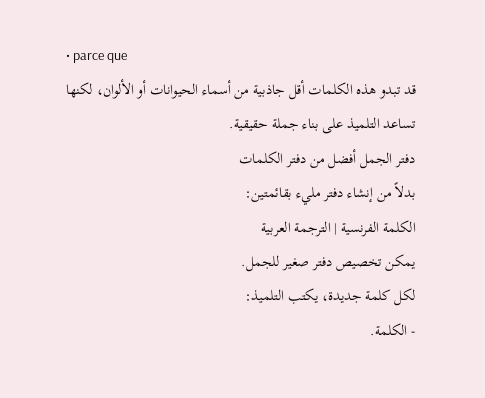• parce que
قد تبدو هذه الكلمات أقل جاذبية من أسماء الحيوانات أو الألوان، لكنها تساعد التلميذ على بناء جملة حقيقية.
دفتر الجمل أفضل من دفتر الكلمات
بدلاً من إنشاء دفتر مليء بقائمتين:
الكلمة الفرنسية | الترجمة العربية
يمكن تخصيص دفتر صغير للجمل.
لكل كلمة جديدة، يكتب التلميذ:
- الكلمة.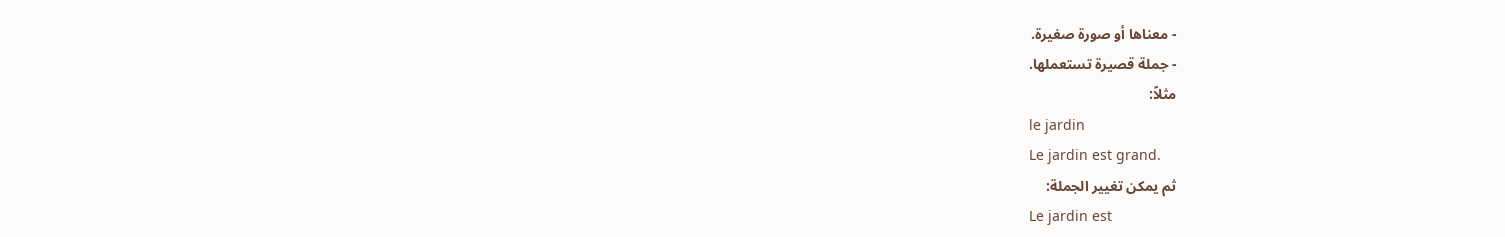- معناها أو صورة صغيرة.
- جملة قصيرة تستعملها.
مثلاً:
le jardin
Le jardin est grand.
ثم يمكن تغيير الجملة:
Le jardin est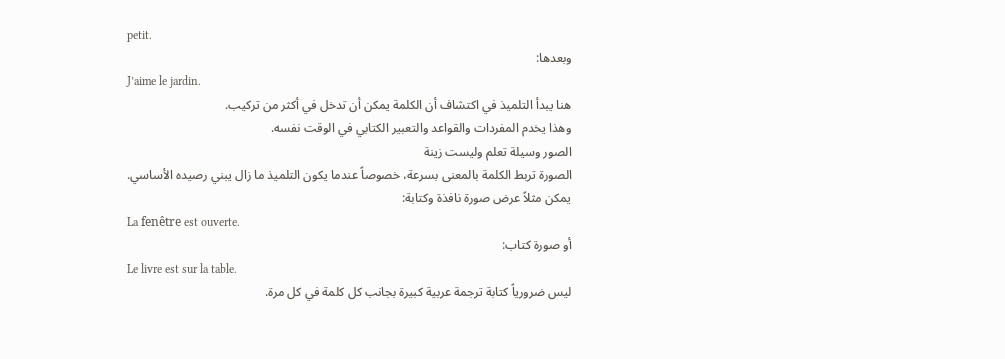petit.
وبعدها:
J’aime le jardin.
هنا يبدأ التلميذ في اكتشاف أن الكلمة يمكن أن تدخل في أكثر من تركيب.
وهذا يخدم المفردات والقواعد والتعبير الكتابي في الوقت نفسه.
الصور وسيلة تعلم وليست زينة
الصورة تربط الكلمة بالمعنى بسرعة، خصوصاً عندما يكون التلميذ ما زال يبني رصيده الأساسي.
يمكن مثلاً عرض صورة نافذة وكتابة:
La fenêtre est ouverte.
أو صورة كتاب:
Le livre est sur la table.
ليس ضرورياً كتابة ترجمة عربية كبيرة بجانب كل كلمة في كل مرة.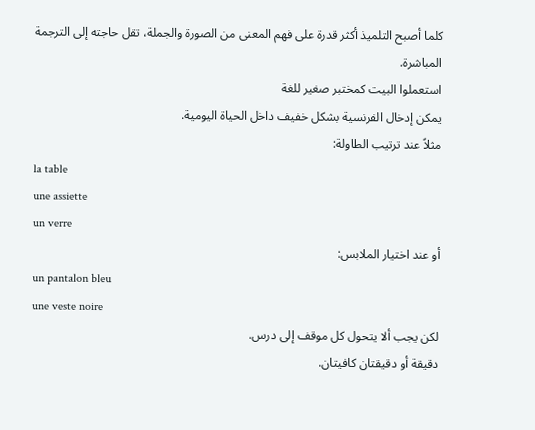كلما أصبح التلميذ أكثر قدرة على فهم المعنى من الصورة والجملة، تقل حاجته إلى الترجمة المباشرة.
استعملوا البيت كمختبر صغير للغة
يمكن إدخال الفرنسية بشكل خفيف داخل الحياة اليومية.
مثلاً عند ترتيب الطاولة:
la table
une assiette
un verre
أو عند اختيار الملابس:
un pantalon bleu
une veste noire
لكن يجب ألا يتحول كل موقف إلى درس.
دقيقة أو دقيقتان كافيتان.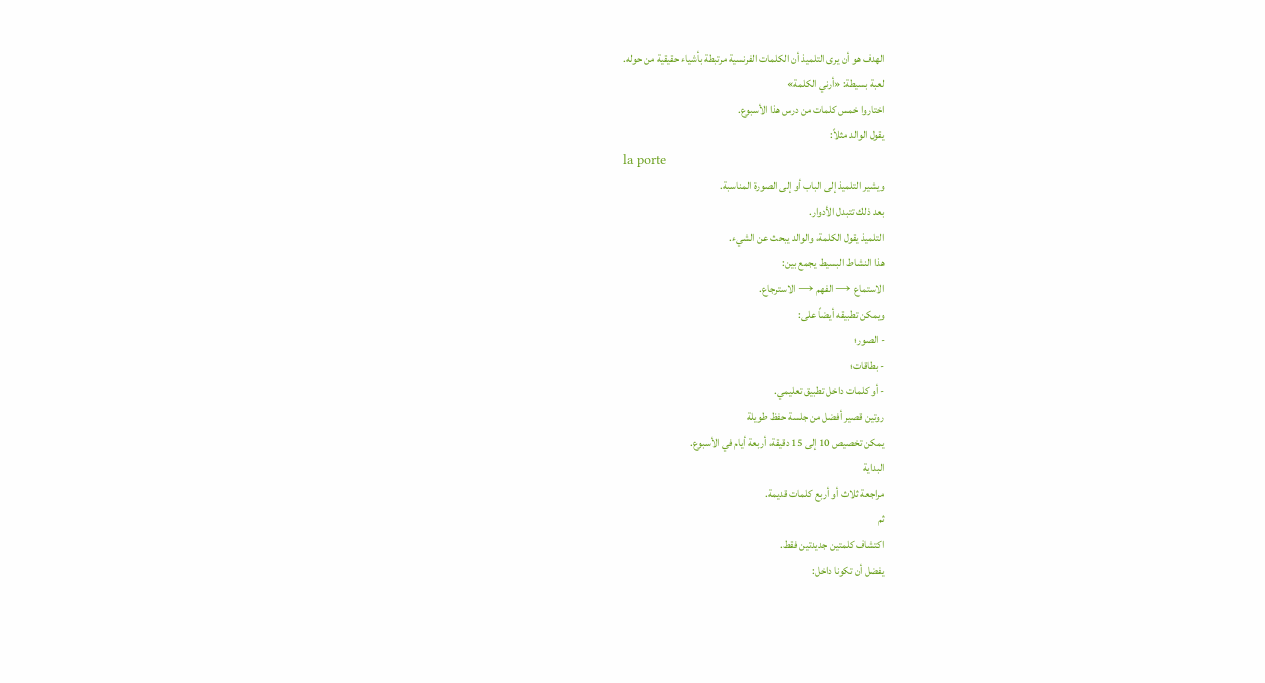الهدف هو أن يرى التلميذ أن الكلمات الفرنسية مرتبطة بأشياء حقيقية من حوله.
لعبة بسيطة: «أرني الكلمة»
اختاروا خمس كلمات من درس هذا الأسبوع.
يقول الوالد مثلاً:
la porte
ويشير التلميذ إلى الباب أو إلى الصورة المناسبة.
بعد ذلك تتبدل الأدوار.
التلميذ يقول الكلمة، والوالد يبحث عن الشيء.
هذا النشاط البسيط يجمع بين:
الاستماع → الفهم → الاسترجاع.
ويمكن تطبيقه أيضاً على:
- الصور؛
- بطاقات؛
- أو كلمات داخل تطبيق تعليمي.
روتين قصير أفضل من جلسة حفظ طويلة
يمكن تخصيص 10 إلى 15 دقيقة، أربعة أيام في الأسبوع.
البداية
مراجعة ثلاث أو أربع كلمات قديمة.
ثم
اكتشاف كلمتين جديدتين فقط.
يفضل أن تكونا داخل: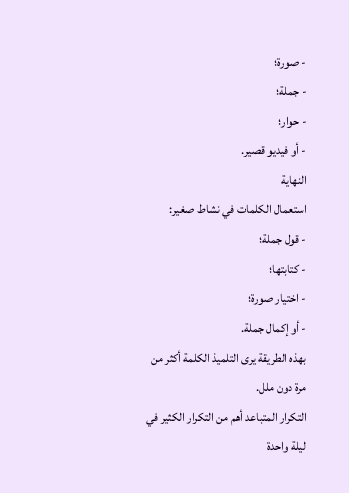- صورة؛
- جملة؛
- حوار؛
- أو فيديو قصير.
النهاية
استعمال الكلمات في نشاط صغير:
- قول جملة؛
- كتابتها؛
- اختيار صورة؛
- أو إكمال جملة.
بهذه الطريقة يرى التلميذ الكلمة أكثر من مرة دون ملل.
التكرار المتباعد أهم من التكرار الكثير في ليلة واحدة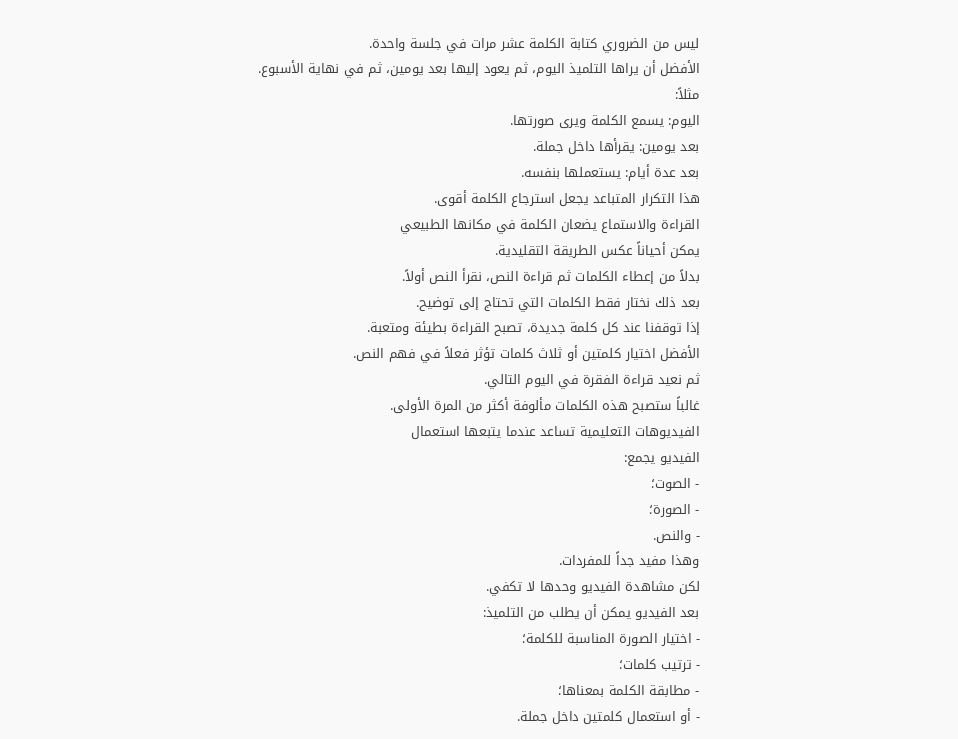ليس من الضروري كتابة الكلمة عشر مرات في جلسة واحدة.
الأفضل أن يراها التلميذ اليوم، ثم يعود إليها بعد يومين، ثم في نهاية الأسبوع.
مثلاً:
اليوم: يسمع الكلمة ويرى صورتها.
بعد يومين: يقرأها داخل جملة.
بعد عدة أيام: يستعملها بنفسه.
هذا التكرار المتباعد يجعل استرجاع الكلمة أقوى.
القراءة والاستماع يضعان الكلمة في مكانها الطبيعي
يمكن أحياناً عكس الطريقة التقليدية.
بدلاً من إعطاء الكلمات ثم قراءة النص، نقرأ النص أولاً.
بعد ذلك نختار فقط الكلمات التي تحتاج إلى توضيح.
إذا توقفنا عند كل كلمة جديدة، تصبح القراءة بطيئة ومتعبة.
الأفضل اختيار كلمتين أو ثلاث كلمات تؤثر فعلاً في فهم النص.
ثم نعيد قراءة الفقرة في اليوم التالي.
غالباً ستصبح هذه الكلمات مألوفة أكثر من المرة الأولى.
الفيديوهات التعليمية تساعد عندما يتبعها استعمال
الفيديو يجمع:
- الصوت؛
- الصورة؛
- والنص.
وهذا مفيد جداً للمفردات.
لكن مشاهدة الفيديو وحدها لا تكفي.
بعد الفيديو يمكن أن يطلب من التلميذ:
- اختيار الصورة المناسبة للكلمة؛
- ترتيب كلمات؛
- مطابقة الكلمة بمعناها؛
- أو استعمال كلمتين داخل جملة.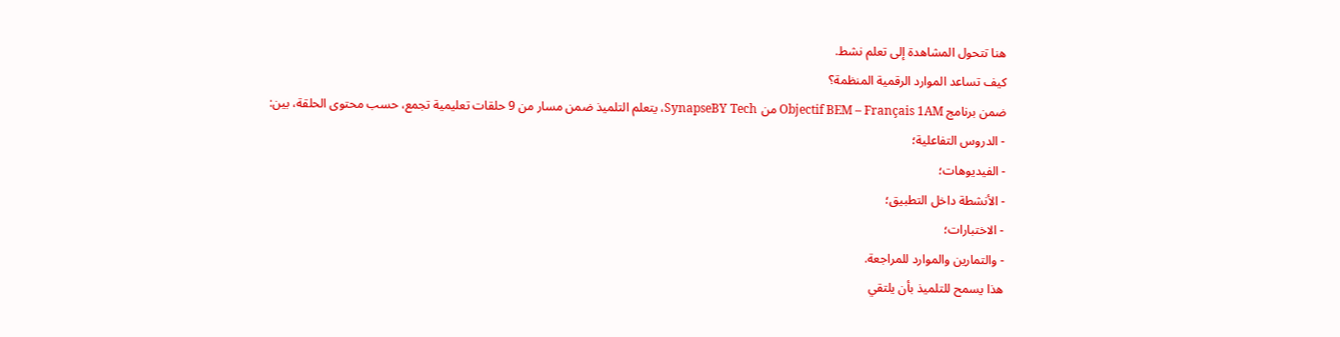هنا تتحول المشاهدة إلى تعلم نشط.
كيف تساعد الموارد الرقمية المنظمة؟
ضمن برنامج Objectif BEM – Français 1AM من SynapseBY Tech، يتعلم التلميذ ضمن مسار من 9 حلقات تعليمية تجمع، حسب محتوى الحلقة، بين:
- الدروس التفاعلية؛
- الفيديوهات؛
- الأنشطة داخل التطبيق؛
- الاختبارات؛
- والتمارين والموارد للمراجعة.
هذا يسمح للتلميذ بأن يلتقي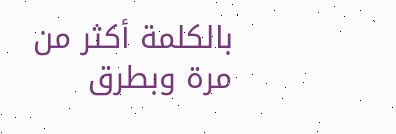بالكلمة أكثر من مرة وبطرق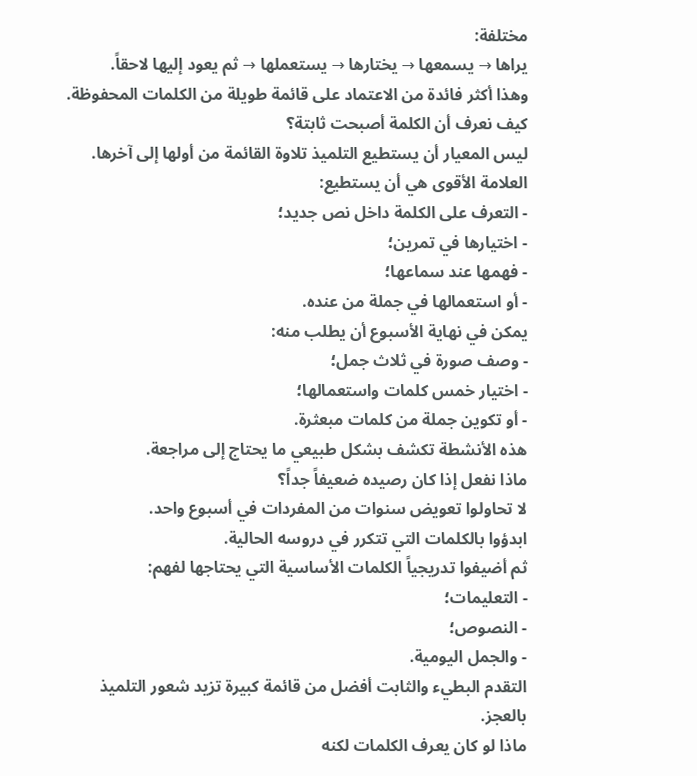مختلفة:
يراها → يسمعها → يختارها → يستعملها → ثم يعود إليها لاحقاً.
وهذا أكثر فائدة من الاعتماد على قائمة طويلة من الكلمات المحفوظة.
كيف نعرف أن الكلمة أصبحت ثابتة؟
ليس المعيار أن يستطيع التلميذ تلاوة القائمة من أولها إلى آخرها.
العلامة الأقوى هي أن يستطيع:
- التعرف على الكلمة داخل نص جديد؛
- اختيارها في تمرين؛
- فهمها عند سماعها؛
- أو استعمالها في جملة من عنده.
يمكن في نهاية الأسبوع أن يطلب منه:
- وصف صورة في ثلاث جمل؛
- اختيار خمس كلمات واستعمالها؛
- أو تكوين جملة من كلمات مبعثرة.
هذه الأنشطة تكشف بشكل طبيعي ما يحتاج إلى مراجعة.
ماذا نفعل إذا كان رصيده ضعيفاً جداً؟
لا تحاولوا تعويض سنوات من المفردات في أسبوع واحد.
ابدؤوا بالكلمات التي تتكرر في دروسه الحالية.
ثم أضيفوا تدريجياً الكلمات الأساسية التي يحتاجها لفهم:
- التعليمات؛
- النصوص؛
- والجمل اليومية.
التقدم البطيء والثابت أفضل من قائمة كبيرة تزيد شعور التلميذ بالعجز.
ماذا لو كان يعرف الكلمات لكنه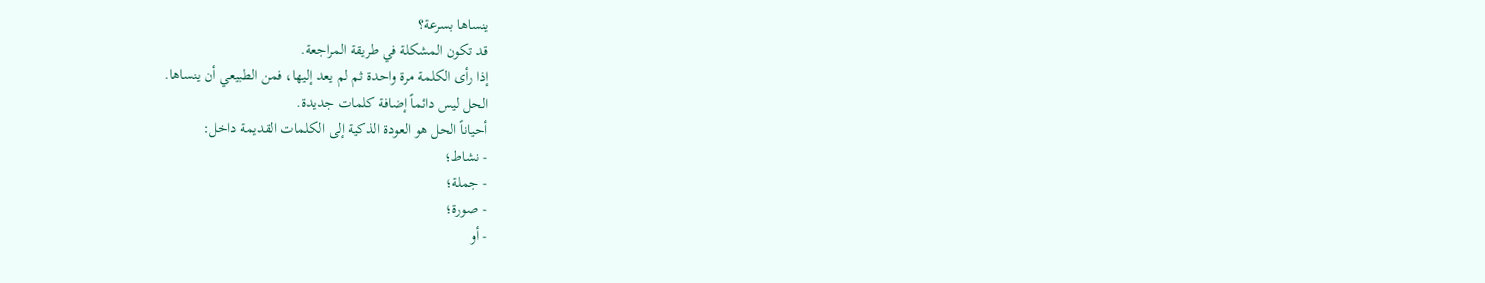ينساها بسرعة؟
قد تكون المشكلة في طريقة المراجعة.
إذا رأى الكلمة مرة واحدة ثم لم يعد إليها، فمن الطبيعي أن ينساها.
الحل ليس دائماً إضافة كلمات جديدة.
أحياناً الحل هو العودة الذكية إلى الكلمات القديمة داخل:
- نشاط؛
- جملة؛
- صورة؛
- أو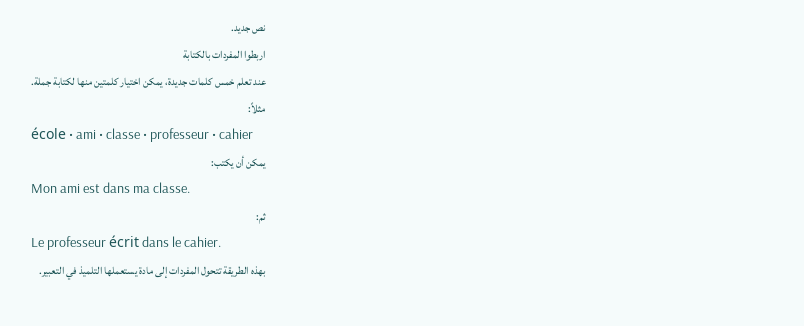نص جديد.
اربطوا المفردات بالكتابة
عند تعلم خمس كلمات جديدة، يمكن اختيار كلمتين منها لكتابة جملة.
مثلاً:
école • ami • classe • professeur • cahier
يمكن أن يكتب:
Mon ami est dans ma classe.
ثم:
Le professeur écrit dans le cahier.
بهذه الطريقة تتحول المفردات إلى مادة يستعملها التلميذ في التعبير.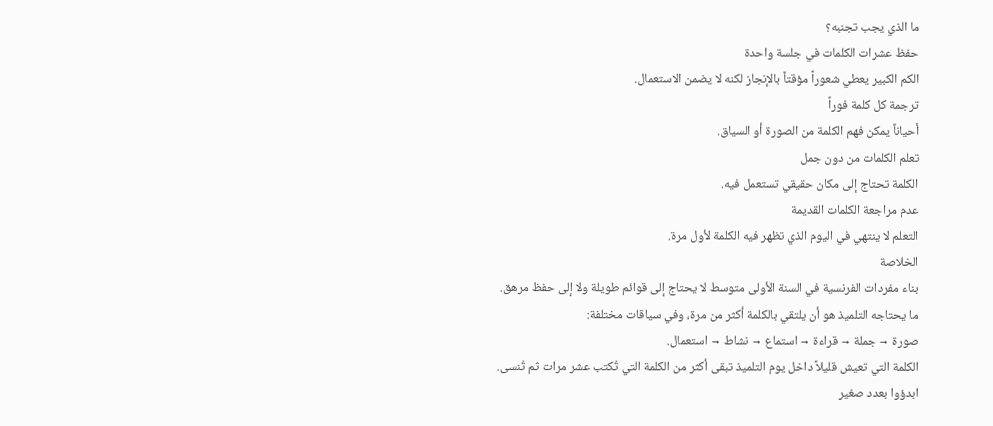ما الذي يجب تجنبه؟
حفظ عشرات الكلمات في جلسة واحدة
الكم الكبير يعطي شعوراً مؤقتاً بالإنجاز لكنه لا يضمن الاستعمال.
ترجمة كل كلمة فوراً
أحياناً يمكن فهم الكلمة من الصورة أو السياق.
تعلم الكلمات من دون جمل
الكلمة تحتاج إلى مكان حقيقي تستعمل فيه.
عدم مراجعة الكلمات القديمة
التعلم لا ينتهي في اليوم الذي تظهر فيه الكلمة لأول مرة.
الخلاصة
بناء مفردات الفرنسية في السنة الأولى متوسط لا يحتاج إلى قوائم طويلة ولا إلى حفظ مرهق.
ما يحتاجه التلميذ هو أن يلتقي بالكلمة أكثر من مرة، وفي سياقات مختلفة:
صورة → جملة → قراءة → استماع → نشاط → استعمال.
الكلمة التي تعيش قليلاً داخل يوم التلميذ تبقى أكثر من الكلمة التي تُكتب عشر مرات ثم تُنسى.
ابدؤوا بعدد صغير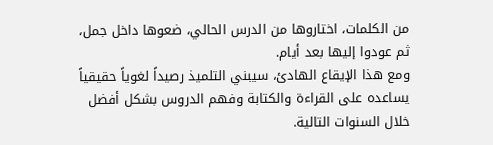من الكلمات، اختاروها من الدرس الحالي، ضعوها داخل جمل، ثم عودوا إليها بعد أيام.
ومع هذا الإيقاع الهادئ، سيبني التلميذ رصيداً لغوياً حقيقياً يساعده على القراءة والكتابة وفهم الدروس بشكل أفضل خلال السنوات التالية.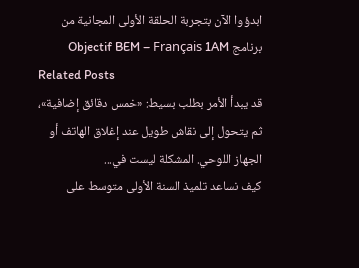ابدؤوا الآن بتجربة الحلقة الأولى المجانية من برنامج Objectif BEM – Français 1AM
Related Posts
قد يبدأ الأمر بطلب بسيط: «خمس دقائق إضافية»، ثم يتحول إلى نقاش طويل عند إغلاق الهاتف أو الجهاز اللوحي. المشكلة ليست في...
كيف نساعد تلميذ السنة الأولى متوسط على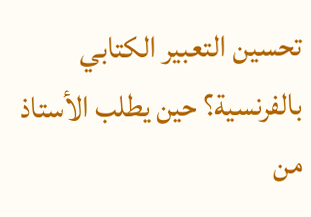تحسين التعبير الكتابي بالفرنسية؟ حين يطلب الأستاذ من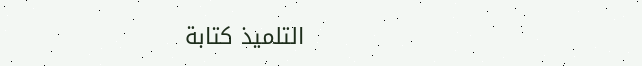التلميذ كتابة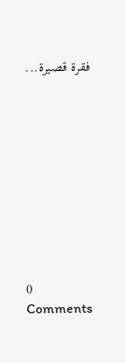فقرة قصيرة...










0 Comments